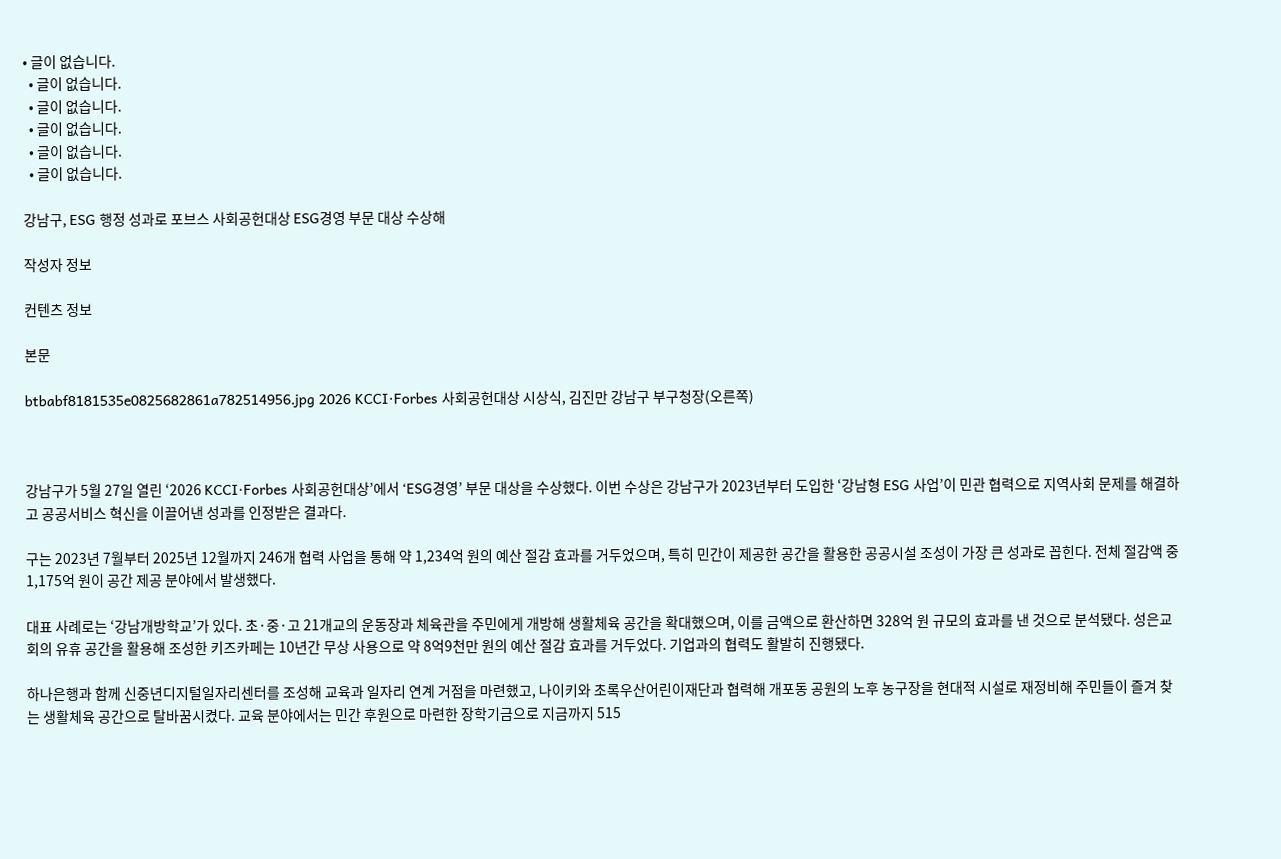• 글이 없습니다.
  • 글이 없습니다.
  • 글이 없습니다.
  • 글이 없습니다.
  • 글이 없습니다.
  • 글이 없습니다.

강남구, ESG 행정 성과로 포브스 사회공헌대상 ESG경영 부문 대상 수상해

작성자 정보

컨텐츠 정보

본문

btbabf8181535e0825682861a782514956.jpg 2026 KCCI·Forbes 사회공헌대상 시상식, 김진만 강남구 부구청장(오른쪽)



강남구가 5월 27일 열린 ‘2026 KCCI·Forbes 사회공헌대상’에서 ‘ESG경영’ 부문 대상을 수상했다. 이번 수상은 강남구가 2023년부터 도입한 ‘강남형 ESG 사업’이 민관 협력으로 지역사회 문제를 해결하고 공공서비스 혁신을 이끌어낸 성과를 인정받은 결과다.

구는 2023년 7월부터 2025년 12월까지 246개 협력 사업을 통해 약 1,234억 원의 예산 절감 효과를 거두었으며, 특히 민간이 제공한 공간을 활용한 공공시설 조성이 가장 큰 성과로 꼽힌다. 전체 절감액 중 1,175억 원이 공간 제공 분야에서 발생했다.

대표 사례로는 ‘강남개방학교’가 있다. 초·중·고 21개교의 운동장과 체육관을 주민에게 개방해 생활체육 공간을 확대했으며, 이를 금액으로 환산하면 328억 원 규모의 효과를 낸 것으로 분석됐다. 성은교회의 유휴 공간을 활용해 조성한 키즈카페는 10년간 무상 사용으로 약 8억9천만 원의 예산 절감 효과를 거두었다. 기업과의 협력도 활발히 진행됐다.

하나은행과 함께 신중년디지털일자리센터를 조성해 교육과 일자리 연계 거점을 마련했고, 나이키와 초록우산어린이재단과 협력해 개포동 공원의 노후 농구장을 현대적 시설로 재정비해 주민들이 즐겨 찾는 생활체육 공간으로 탈바꿈시켰다. 교육 분야에서는 민간 후원으로 마련한 장학기금으로 지금까지 515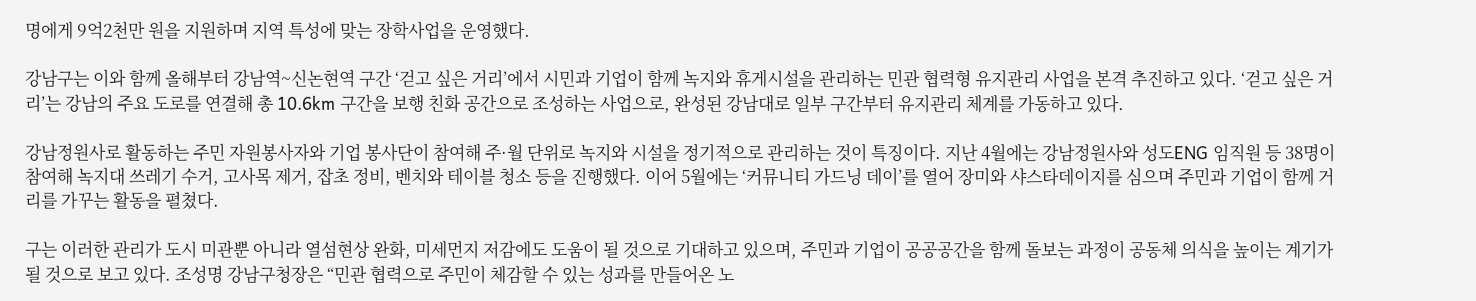명에게 9억2천만 원을 지원하며 지역 특성에 맞는 장학사업을 운영했다.

강남구는 이와 함께 올해부터 강남역~신논현역 구간 ‘걷고 싶은 거리’에서 시민과 기업이 함께 녹지와 휴게시설을 관리하는 민관 협력형 유지관리 사업을 본격 추진하고 있다. ‘걷고 싶은 거리’는 강남의 주요 도로를 연결해 총 10.6km 구간을 보행 친화 공간으로 조성하는 사업으로, 완성된 강남대로 일부 구간부터 유지관리 체계를 가동하고 있다.

강남정원사로 활동하는 주민 자원봉사자와 기업 봉사단이 참여해 주·월 단위로 녹지와 시설을 정기적으로 관리하는 것이 특징이다. 지난 4월에는 강남정원사와 성도ENG 임직원 등 38명이 참여해 녹지대 쓰레기 수거, 고사목 제거, 잡초 정비, 벤치와 테이블 청소 등을 진행했다. 이어 5월에는 ‘커뮤니티 가드닝 데이’를 열어 장미와 샤스타데이지를 심으며 주민과 기업이 함께 거리를 가꾸는 활동을 펼쳤다.

구는 이러한 관리가 도시 미관뿐 아니라 열섬현상 완화, 미세먼지 저감에도 도움이 될 것으로 기대하고 있으며, 주민과 기업이 공공공간을 함께 돌보는 과정이 공동체 의식을 높이는 계기가 될 것으로 보고 있다. 조성명 강남구청장은 “민관 협력으로 주민이 체감할 수 있는 성과를 만들어온 노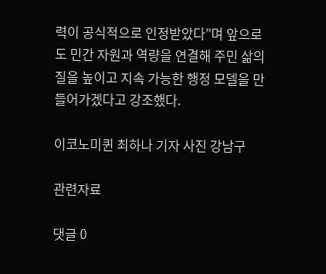력이 공식적으로 인정받았다”며 앞으로도 민간 자원과 역량을 연결해 주민 삶의 질을 높이고 지속 가능한 행정 모델을 만들어가겠다고 강조했다.

이코노미퀸 최하나 기자 사진 강남구

관련자료

댓글 0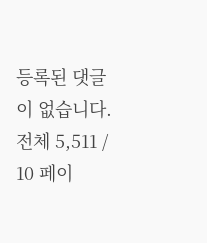등록된 댓글이 없습니다.
전체 5,511 / 10 페이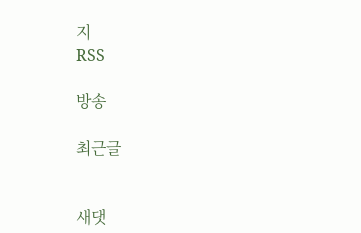지
RSS

방송

최근글


새댓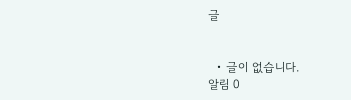글


  • 글이 없습니다.
알림 0